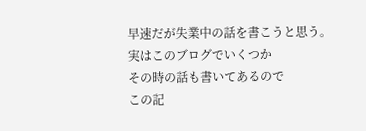早速だが失業中の話を書こうと思う。
実はこのブログでいくつか
その時の話も書いてあるので
この記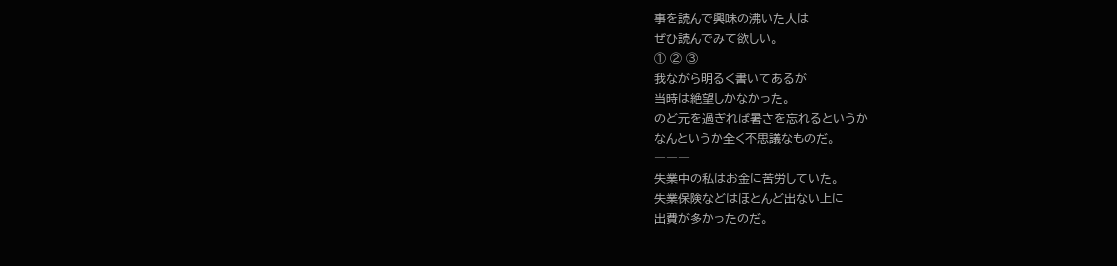事を読んで興味の沸いた人は
ぜひ読んでみて欲しい。
① ② ③
我ながら明るく書いてあるが
当時は絶望しかなかった。
のど元を過ぎれば暑さを忘れるというか
なんというか全く不思議なものだ。
―――
失業中の私はお金に苦労していた。
失業保険などはほとんど出ない上に
出費が多かったのだ。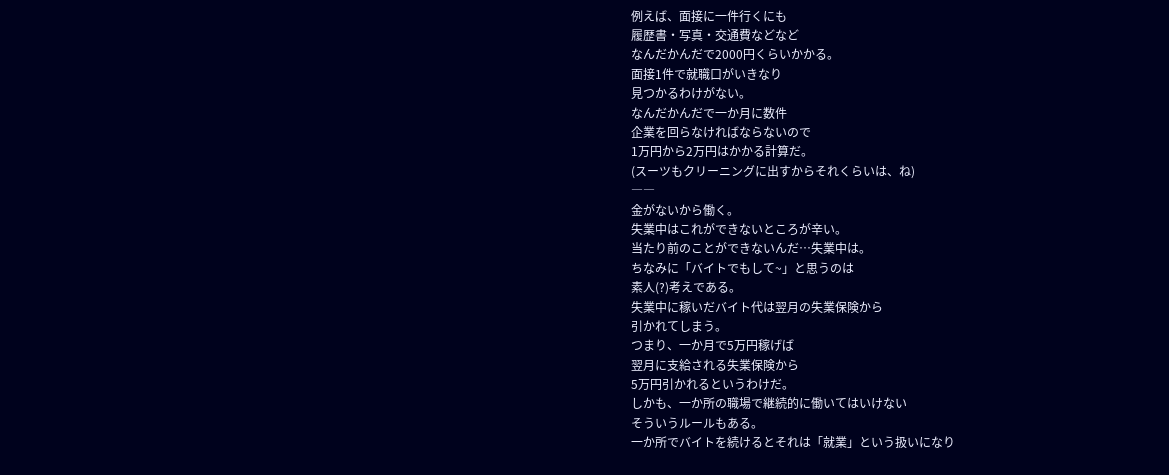例えば、面接に一件行くにも
履歴書・写真・交通費などなど
なんだかんだで2000円くらいかかる。
面接1件で就職口がいきなり
見つかるわけがない。
なんだかんだで一か月に数件
企業を回らなければならないので
1万円から2万円はかかる計算だ。
(スーツもクリーニングに出すからそれくらいは、ね)
――
金がないから働く。
失業中はこれができないところが辛い。
当たり前のことができないんだ…失業中は。
ちなみに「バイトでもして~」と思うのは
素人(?)考えである。
失業中に稼いだバイト代は翌月の失業保険から
引かれてしまう。
つまり、一か月で5万円稼げば
翌月に支給される失業保険から
5万円引かれるというわけだ。
しかも、一か所の職場で継続的に働いてはいけない
そういうルールもある。
一か所でバイトを続けるとそれは「就業」という扱いになり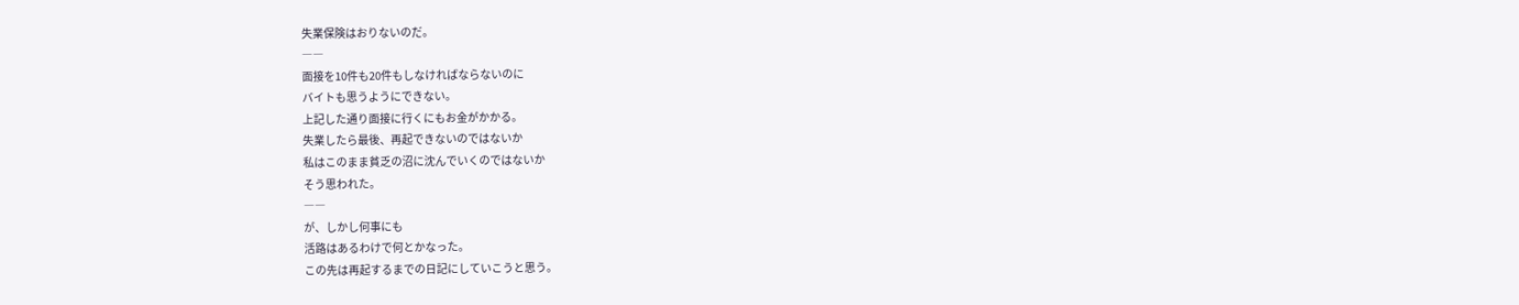失業保険はおりないのだ。
――
面接を10件も20件もしなければならないのに
バイトも思うようにできない。
上記した通り面接に行くにもお金がかかる。
失業したら最後、再起できないのではないか
私はこのまま貧乏の沼に沈んでいくのではないか
そう思われた。
――
が、しかし何事にも
活路はあるわけで何とかなった。
この先は再起するまでの日記にしていこうと思う。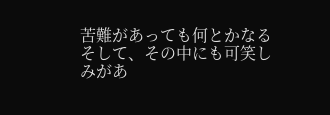苦難があっても何とかなる
そして、その中にも可笑しみがあ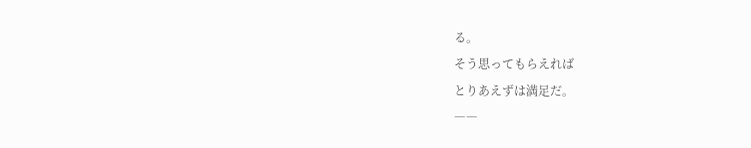る。
そう思ってもらえれば
とりあえずは満足だ。
――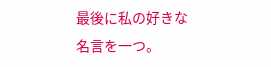最後に私の好きな名言を一つ。